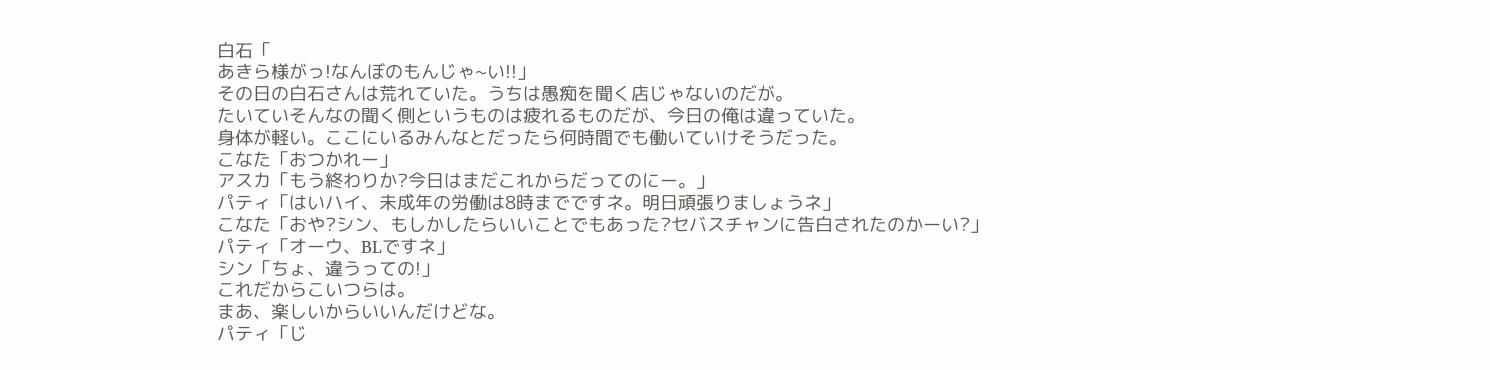白石「
あきら様がっ!なんぼのもんじゃ~い!!」
その日の白石さんは荒れていた。うちは愚痴を聞く店じゃないのだが。
たいていそんなの聞く側というものは疲れるものだが、今日の俺は違っていた。
身体が軽い。ここにいるみんなとだったら何時間でも働いていけそうだった。
こなた「おつかれー」
アスカ「もう終わりか?今日はまだこれからだってのにー。」
パティ「はいハイ、未成年の労働は8時までですネ。明日頑張りましょうネ」
こなた「おや?シン、もしかしたらいいことでもあった?セバスチャンに告白されたのかーい?」
パティ「オーウ、BLですネ」
シン「ちょ、違うっての!」
これだからこいつらは。
まあ、楽しいからいいんだけどな。
パティ「じ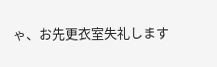ゃ、お先更衣室失礼します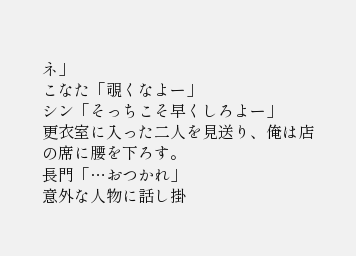ネ」
こなた「覗くなよー」
シン「そっちこそ早くしろよー」
更衣室に入った二人を見送り、俺は店の席に腰を下ろす。
長門「…おつかれ」
意外な人物に話し掛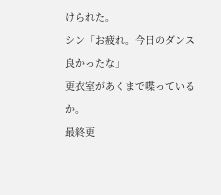けられた。
シン「お疲れ。今日のダンス良かったな」
更衣室があくまで喋っているか。
最終更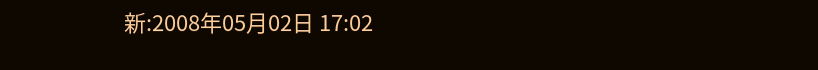新:2008年05月02日 17:02